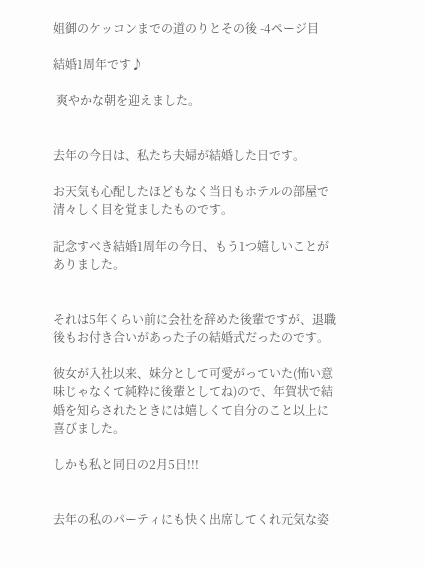姐御のケッコンまでの道のりとその後 -4ページ目

結婚1周年です♪

 爽やかな朝を迎えました。


去年の今日は、私たち夫婦が結婚した日です。

お天気も心配したほどもなく当日もホテルの部屋で清々しく目を覚ましたものです。

記念すべき結婚1周年の今日、もう1つ嬉しいことがありました。


それは5年くらい前に会社を辞めた後輩ですが、退職後もお付き合いがあった子の結婚式だったのです。

彼女が入社以来、妹分として可愛がっていた(怖い意味じゃなくて純粋に後輩としてね)ので、年賀状で結婚を知らされたときには嬉しくて自分のこと以上に喜びました。

しかも私と同日の2月5日!!!


去年の私のパーティにも快く出席してくれ元気な姿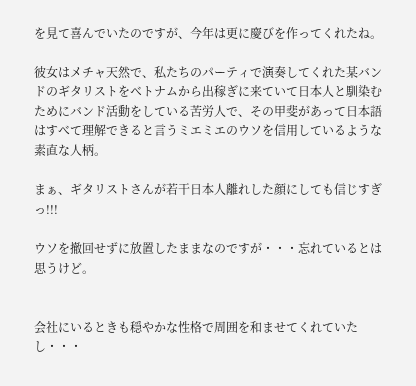を見て喜んでいたのですが、今年は更に慶びを作ってくれたね。

彼女はメチャ天然で、私たちのパーティで演奏してくれた某バンドのギタリストをベトナムから出稼ぎに来ていて日本人と馴染むためにバンド活動をしている苦労人で、その甲斐があって日本語はすべて理解できると言うミエミエのウソを信用しているような素直な人柄。

まぁ、ギタリストさんが若干日本人離れした顔にしても信じすぎっ!!!

ウソを撤回せずに放置したままなのですが・・・忘れているとは思うけど。


会社にいるときも穏やかな性格で周囲を和ませてくれていたし・・・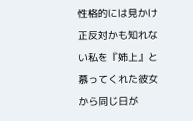性格的には見かけ正反対かも知れない私を『姉上』と慕ってくれた彼女から同じ日が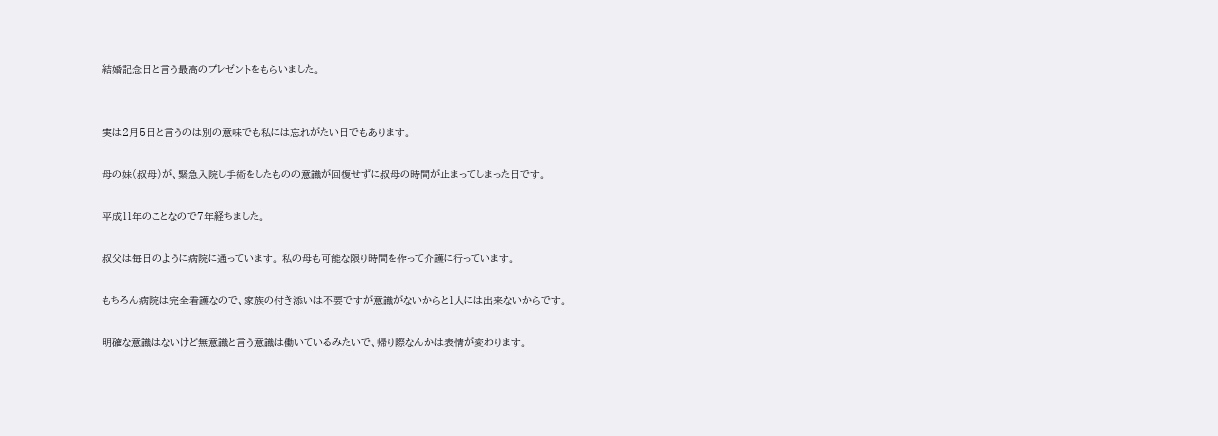結婚記念日と言う最高のプレゼントをもらいました。


実は2月5日と言うのは別の意味でも私には忘れがたい日でもあります。

母の妹(叔母)が、緊急入院し手術をしたものの意識が回復せずに叔母の時間が止まってしまった日です。

平成11年のことなので7年経ちました。

叔父は毎日のように病院に通っています。 私の母も可能な限り時間を作って介護に行っています。

もちろん病院は完全看護なので、家族の付き添いは不要ですが意識がないからと1人には出来ないからです。

明確な意識はないけど無意識と言う意識は働いているみたいで、帰り際なんかは表情が変わります。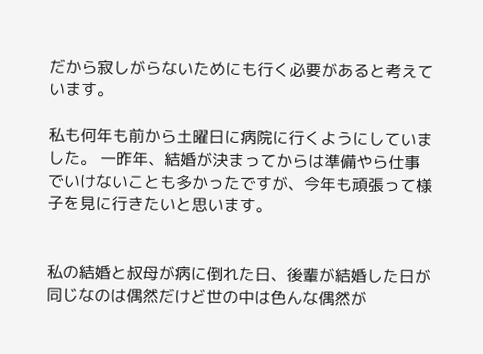だから寂しがらないためにも行く必要があると考えています。

私も何年も前から土曜日に病院に行くようにしていました。 一昨年、結婚が決まってからは準備やら仕事でいけないことも多かったですが、今年も頑張って様子を見に行きたいと思います。


私の結婚と叔母が病に倒れた日、後輩が結婚した日が同じなのは偶然だけど世の中は色んな偶然が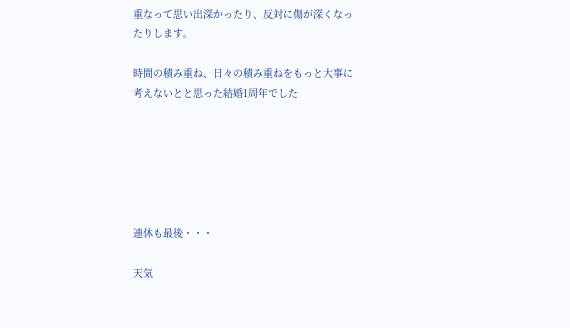重なって思い出深かったり、反対に傷が深くなったりします。

時間の積み重ね、日々の積み重ねをもっと大事に考えないとと思った結婚1周年でした






連休も最後・・・

天気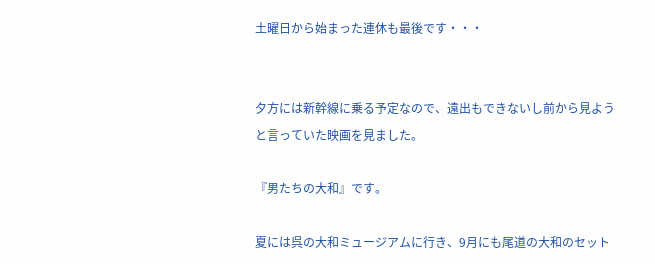土曜日から始まった連休も最後です・・・


夕方には新幹線に乗る予定なので、遠出もできないし前から見ようと言っていた映画を見ました。

『男たちの大和』です。

夏には呉の大和ミュージアムに行き、9月にも尾道の大和のセット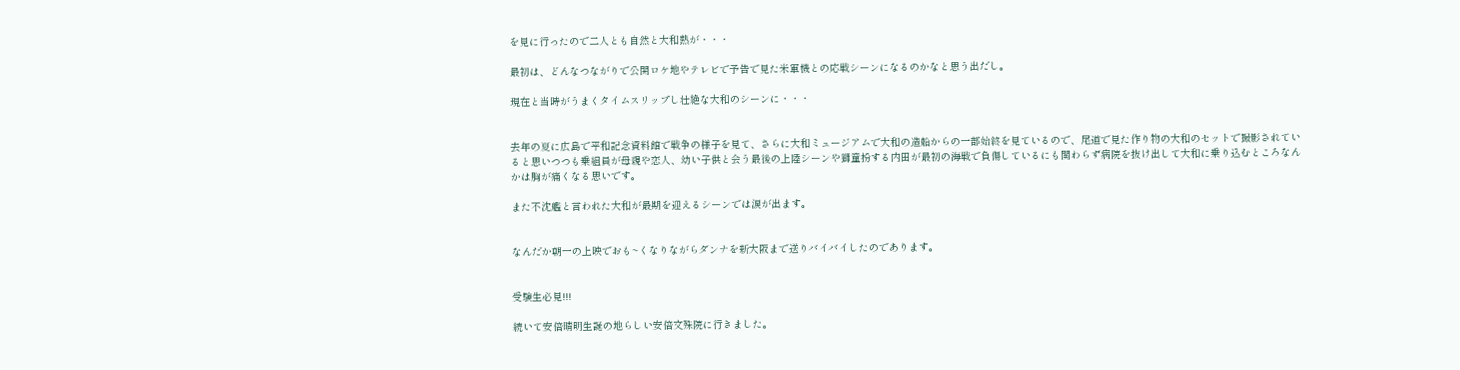を見に行ったので二人とも自然と大和熱が・・・

最初は、どんなつながりで公開ロケ地やテレビで予告で見た米軍機との応戦シーンになるのかなと思う出だし。

現在と当時がうまくタイムスリップし壮絶な大和のシーンに・・・


去年の夏に広島で平和記念資料館で戦争の様子を見て、さらに大和ミュージアムで大和の造船からの一部始終を見ているので、尾道で見た作り物の大和のセットで撮影されていると思いつつも乗組員が母親や恋人、幼い子供と会う最後の上陸シーンや獅童扮する内田が最初の海戦で負傷しているにも関わらず病院を抜け出して大和に乗り込むところなんかは胸が痛くなる思いです。

また不沈艦と言われた大和が最期を迎えるシーンでは涙が出ます。


なんだか朝一の上映でおも~くなりながらダンナを新大阪まで送りバイバイしたのであります。


受験生必見!!!

続いて安倍晴明生誕の地らしい安倍文殊院に行きました。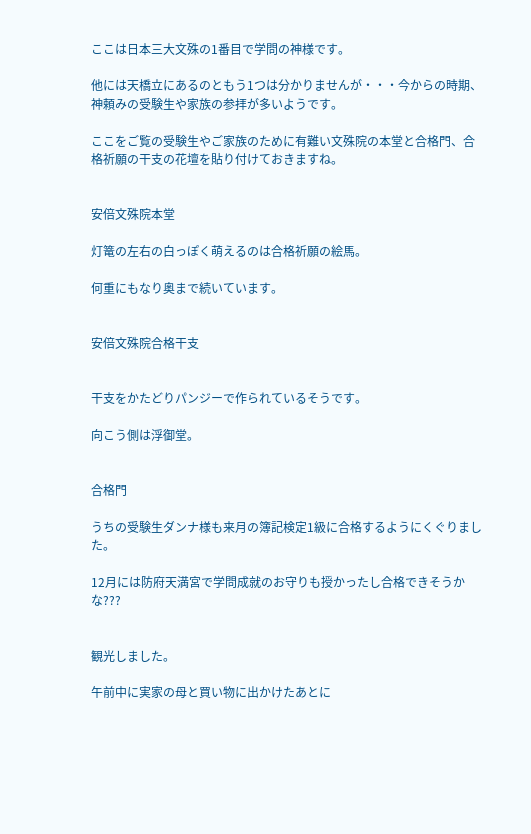ここは日本三大文殊の1番目で学問の神様です。

他には天橋立にあるのともう1つは分かりませんが・・・今からの時期、神頼みの受験生や家族の参拝が多いようです。

ここをご覧の受験生やご家族のために有難い文殊院の本堂と合格門、合格祈願の干支の花壇を貼り付けておきますね。


安倍文殊院本堂

灯篭の左右の白っぽく萌えるのは合格祈願の絵馬。

何重にもなり奥まで続いています。


安倍文殊院合格干支


干支をかたどりパンジーで作られているそうです。

向こう側は浮御堂。


合格門

うちの受験生ダンナ様も来月の簿記検定1級に合格するようにくぐりました。

12月には防府天満宮で学問成就のお守りも授かったし合格できそうかな???


観光しました。

午前中に実家の母と買い物に出かけたあとに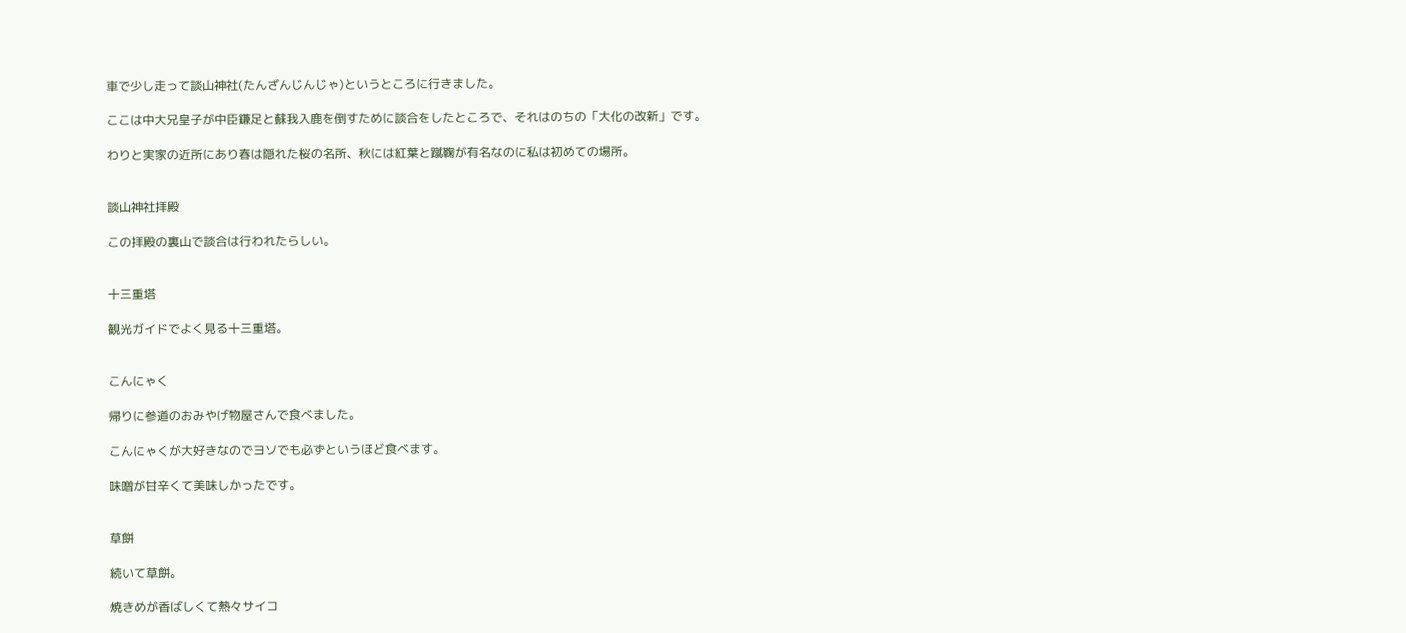車で少し走って談山神社(たんざんじんじゃ)というところに行きました。

ここは中大兄皇子が中臣鎌足と蘇我入鹿を倒すために談合をしたところで、それはのちの「大化の改新」です。

わりと実家の近所にあり春は隠れた桜の名所、秋には紅葉と蹴鞠が有名なのに私は初めての場所。


談山神社拝殿

この拝殿の裏山で談合は行われたらしい。


十三重塔

観光ガイドでよく見る十三重塔。


こんにゃく

帰りに参道のおみやげ物屋さんで食べました。

こんにゃくが大好きなのでヨソでも必ずというほど食べます。

味噌が甘辛くて美味しかったです。


草餅

続いて草餅。

焼きめが香ばしくて熱々サイコ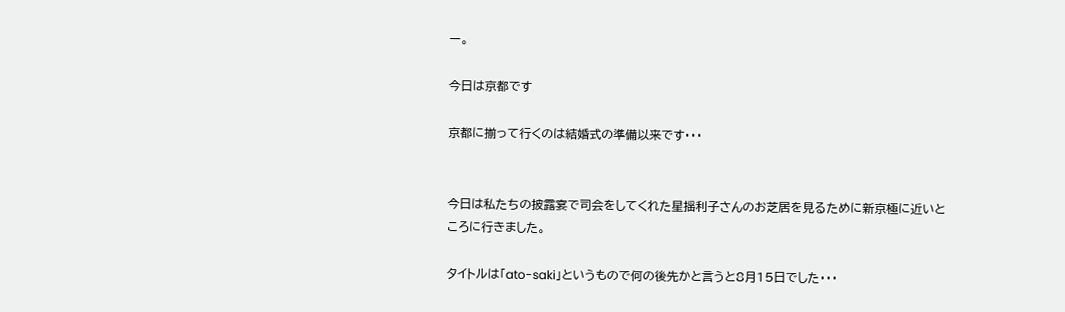ー。

今日は京都です

京都に揃って行くのは結婚式の準備以来です・・・


今日は私たちの披露宴で司会をしてくれた星揺利子さんのお芝居を見るために新京極に近いところに行きました。

タイトルは「ato-saki」というもので何の後先かと言うと8月15日でした・・・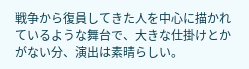戦争から復員してきた人を中心に描かれているような舞台で、大きな仕掛けとかがない分、演出は素晴らしい。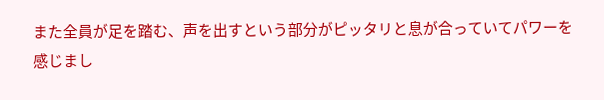また全員が足を踏む、声を出すという部分がピッタリと息が合っていてパワーを感じまし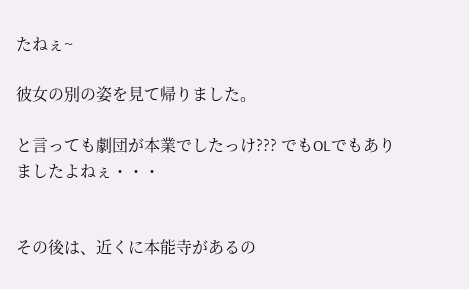たねぇ~

彼女の別の姿を見て帰りました。

と言っても劇団が本業でしたっけ??? でもOLでもありましたよねぇ・・・


その後は、近くに本能寺があるの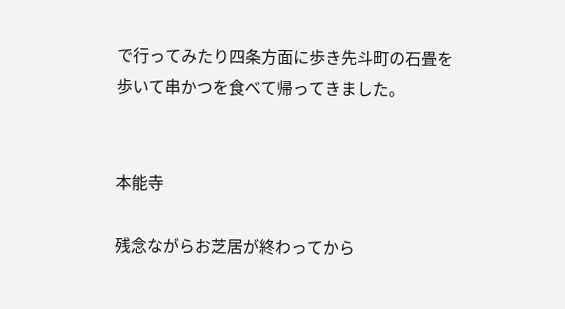で行ってみたり四条方面に歩き先斗町の石畳を歩いて串かつを食べて帰ってきました。


本能寺

残念ながらお芝居が終わってから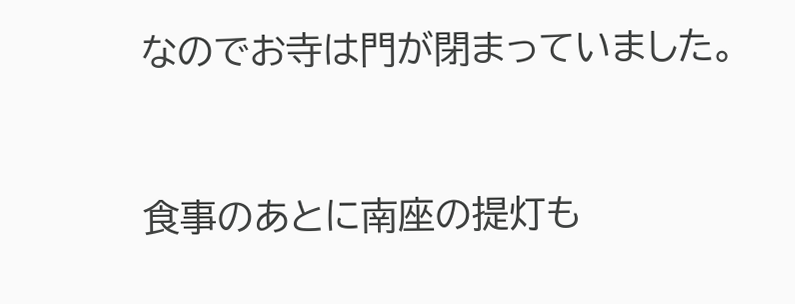なのでお寺は門が閉まっていました。


食事のあとに南座の提灯も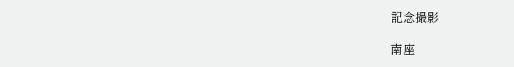記念撮影

南座